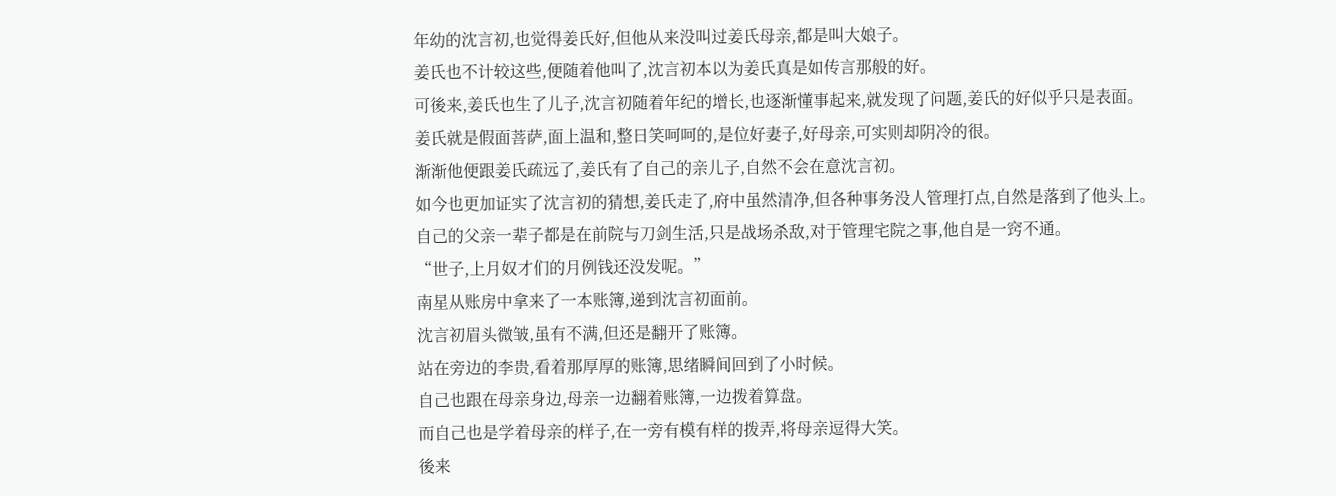年幼的沈言初,也觉得姜氏好,但他从来没叫过姜氏母亲,都是叫大娘子。
姜氏也不计较这些,便随着他叫了,沈言初本以为姜氏真是如传言那般的好。
可後来,姜氏也生了儿子,沈言初随着年纪的增长,也逐渐懂事起来,就发现了问题,姜氏的好似乎只是表面。
姜氏就是假面菩萨,面上温和,整日笑呵呵的,是位好妻子,好母亲,可实则却阴冷的很。
渐渐他便跟姜氏疏远了,姜氏有了自己的亲儿子,自然不会在意沈言初。
如今也更加证实了沈言初的猜想,姜氏走了,府中虽然清净,但各种事务没人管理打点,自然是落到了他头上。
自己的父亲一辈子都是在前院与刀剑生活,只是战场杀敌,对于管理宅院之事,他自是一窍不通。
“世子,上月奴才们的月例钱还没发呢。”
南星从账房中拿来了一本账簿,递到沈言初面前。
沈言初眉头微皱,虽有不满,但还是翻开了账簿。
站在旁边的李贵,看着那厚厚的账簿,思绪瞬间回到了小时候。
自己也跟在母亲身边,母亲一边翻着账簿,一边拨着算盘。
而自己也是学着母亲的样子,在一旁有模有样的拨弄,将母亲逗得大笑。
後来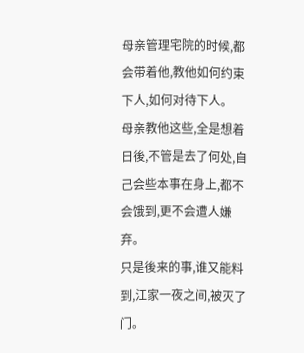母亲管理宅院的时候,都会带着他,教他如何约束下人,如何对待下人。
母亲教他这些,全是想着日後,不管是去了何处,自己会些本事在身上,都不会饿到,更不会遭人嫌弃。
只是後来的事,谁又能料到,江家一夜之间,被灭了门。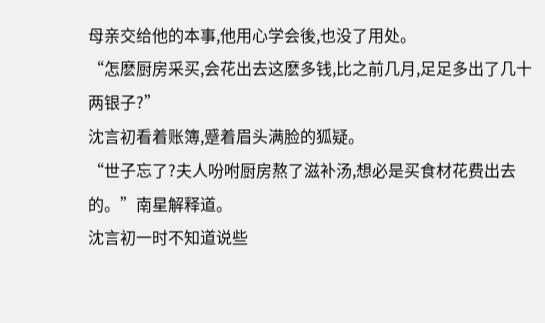母亲交给他的本事,他用心学会後,也没了用处。
“怎麽厨房采买,会花出去这麽多钱,比之前几月,足足多出了几十两银子?”
沈言初看着账簿,蹙着眉头满脸的狐疑。
“世子忘了?夫人吩咐厨房熬了滋补汤,想必是买食材花费出去的。”南星解释道。
沈言初一时不知道说些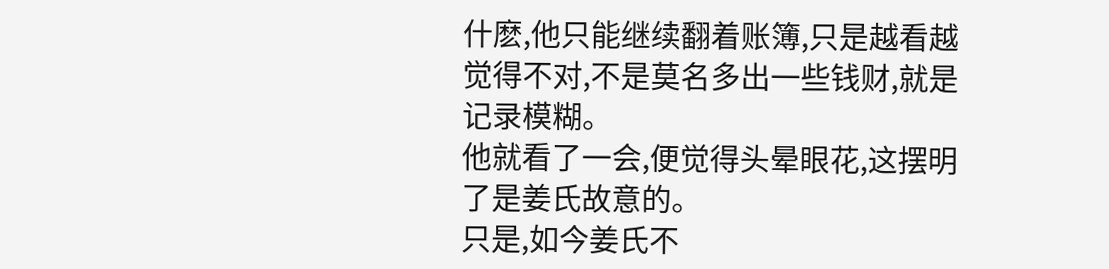什麽,他只能继续翻着账簿,只是越看越觉得不对,不是莫名多出一些钱财,就是记录模糊。
他就看了一会,便觉得头晕眼花,这摆明了是姜氏故意的。
只是,如今姜氏不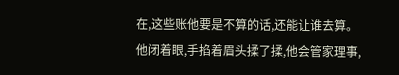在,这些账他要是不算的话,还能让谁去算。
他闭着眼,手掐着眉头揉了揉,他会管家理事,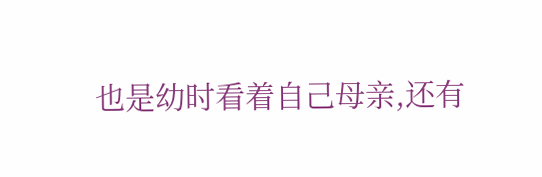也是幼时看着自己母亲,还有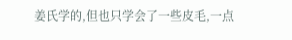姜氏学的,但也只学会了一些皮毛,一点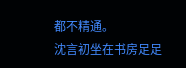都不精通。
沈言初坐在书房足足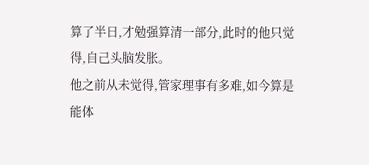算了半日,才勉强算清一部分,此时的他只觉得,自己头脑发胀。
他之前从未觉得,管家理事有多难,如今算是能体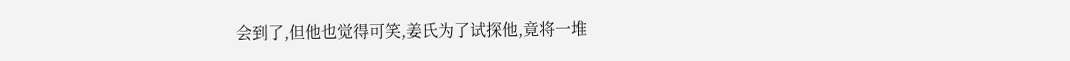会到了,但他也觉得可笑,姜氏为了试探他,竟将一堆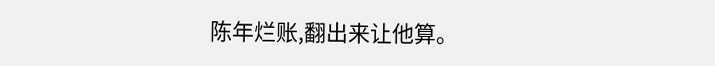陈年烂账,翻出来让他算。